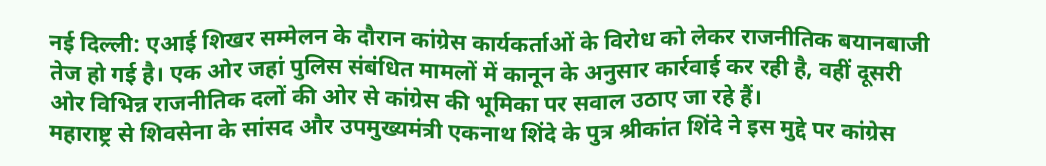नई दिल्ली: एआई शिखर सम्मेलन के दौरान कांग्रेस कार्यकर्ताओं के विरोध को लेकर राजनीतिक बयानबाजी तेज हो गई है। एक ओर जहां पुलिस संबंधित मामलों में कानून के अनुसार कार्रवाई कर रही है, वहीं दूसरी ओर विभिन्न राजनीतिक दलों की ओर से कांग्रेस की भूमिका पर सवाल उठाए जा रहे हैं।
महाराष्ट्र से शिवसेना के सांसद और उपमुख्यमंत्री एकनाथ शिंदे के पुत्र श्रीकांत शिंदे ने इस मुद्दे पर कांग्रेस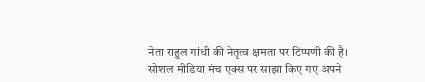नेता राहुल गांधी की नेतृत्व क्षमता पर टिप्पणी की है।
सोशल मीडिया मंच एक्स पर साझा किए गए अपने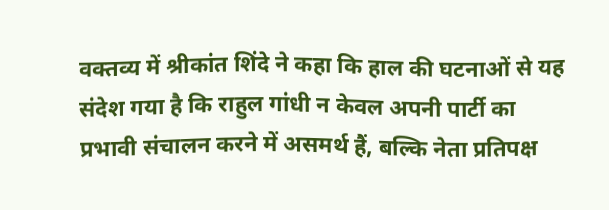वक्तव्य में श्रीकांत शिंदे ने कहा कि हाल की घटनाओं से यह संदेश गया है कि राहुल गांधी न केवल अपनी पार्टी का प्रभावी संचालन करने में असमर्थ हैं, बल्कि नेता प्रतिपक्ष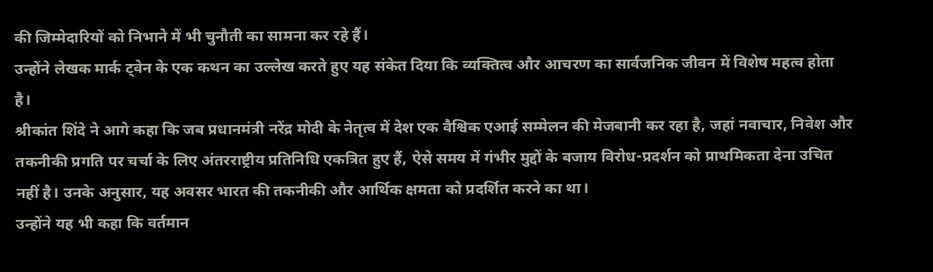की जिम्मेदारियों को निभाने में भी चुनौती का सामना कर रहे हैं।
उन्होंने लेखक मार्क ट्वेन के एक कथन का उल्लेख करते हुए यह संकेत दिया कि व्यक्तित्व और आचरण का सार्वजनिक जीवन में विशेष महत्व होता है।
श्रीकांत शिंदे ने आगे कहा कि जब प्रधानमंत्री नरेंद्र मोदी के नेतृत्व में देश एक वैश्विक एआई सम्मेलन की मेजबानी कर रहा है, जहां नवाचार, निवेश और तकनीकी प्रगति पर चर्चा के लिए अंतरराष्ट्रीय प्रतिनिधि एकत्रित हुए हैं, ऐसे समय में गंभीर मुद्दों के बजाय विरोध-प्रदर्शन को प्राथमिकता देना उचित नहीं है। उनके अनुसार, यह अवसर भारत की तकनीकी और आर्थिक क्षमता को प्रदर्शित करने का था।
उन्होंने यह भी कहा कि वर्तमान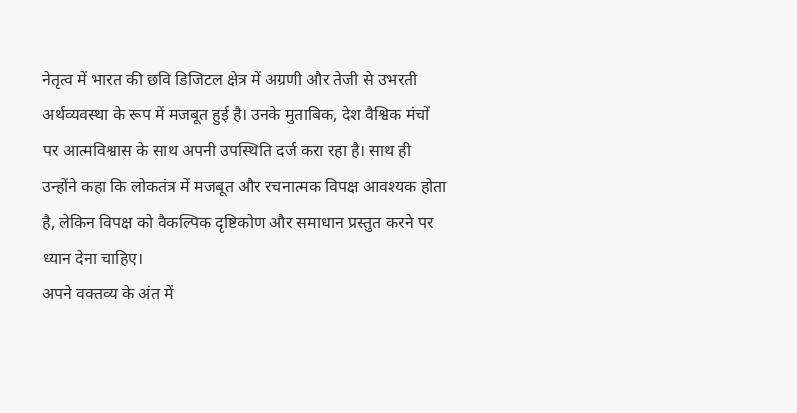नेतृत्व में भारत की छवि डिजिटल क्षेत्र में अग्रणी और तेजी से उभरती अर्थव्यवस्था के रूप में मजबूत हुई है। उनके मुताबिक, देश वैश्विक मंचों पर आत्मविश्वास के साथ अपनी उपस्थिति दर्ज करा रहा है। साथ ही उन्होंने कहा कि लोकतंत्र में मजबूत और रचनात्मक विपक्ष आवश्यक होता है, लेकिन विपक्ष को वैकल्पिक दृष्टिकोण और समाधान प्रस्तुत करने पर ध्यान देना चाहिए।
अपने वक्तव्य के अंत में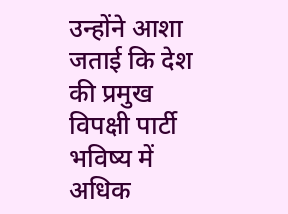उन्होंने आशा जताई कि देश की प्रमुख विपक्षी पार्टी भविष्य में अधिक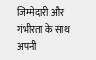जिम्मेदारी और गंभीरता के साथ अपनी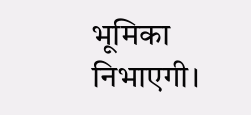भूमिका निभाएगी।